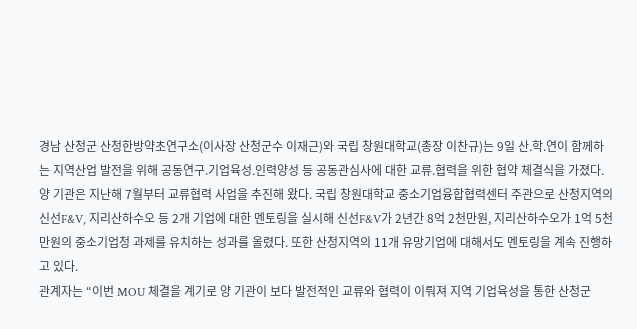경남 산청군 산청한방약초연구소(이사장 산청군수 이재근)와 국립 창원대학교(총장 이찬규)는 9일 산.학.연이 함께하는 지역산업 발전을 위해 공동연구.기업육성.인력양성 등 공동관심사에 대한 교류.협력을 위한 협약 체결식을 가졌다.
양 기관은 지난해 7월부터 교류협력 사업을 추진해 왔다. 국립 창원대학교 중소기업융합협력센터 주관으로 산청지역의 신선F&V, 지리산하수오 등 2개 기업에 대한 멘토링을 실시해 신선F&V가 2년간 8억 2천만원, 지리산하수오가 1억 5천만원의 중소기업청 과제를 유치하는 성과를 올렸다. 또한 산청지역의 11개 유망기업에 대해서도 멘토링을 계속 진행하고 있다.
관계자는 “이번 MOU 체결을 계기로 양 기관이 보다 발전적인 교류와 협력이 이뤄져 지역 기업육성을 통한 산청군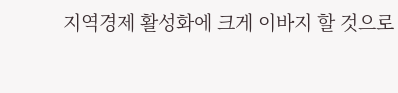지역경제 활성화에 크게 이바지 할 것으로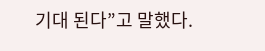기대 된다”고 말했다.